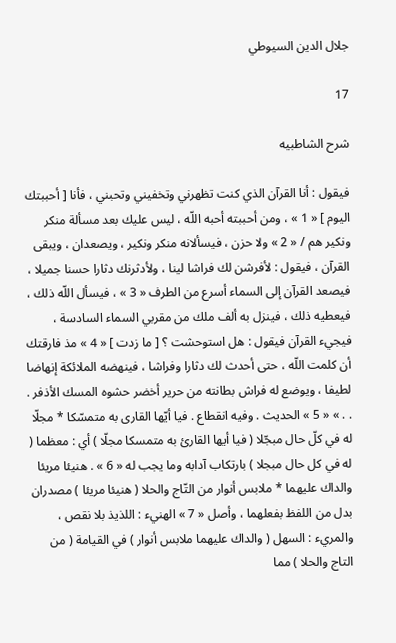جلال الدين السيوطي

17

شرح الشاطبيه

فيقول : أنا القرآن الذي كنت تظهرني وتخفيني وتحبني ، فأنا [ أحببتك اليوم ] « 1 » ، ومن أحببته أحبه اللّه ، ليس عليك بعد مسألة منكر ونكير هم / « 2 » ولا حزن ، فيسألانه منكر ونكير ، ويصعدان ، ويبقى القرآن ، فيقول : لأفرشن لك فراشا لينا ، ولأدثرنك دثارا حسنا جميلا ، فيصعد القرآن إلى السماء أسرع من الطرف « 3 » ، فيسأل اللّه ذلك ، فيعطيه ذلك ، فينزل به ألف ملك من مقربي السماء السادسة ، فيجيء القرآن فيقول : هل استوحشت ؟ [ ما زدت ] « 4 » مذ فارقتك أن كلمت اللّه ، حتى أحدث لك دثارا وفراشا ، فينهضه الملائكة إنهاضا لطيفا ، ويوضع له فراش بطانته من حرير أخضر حشوه المسك الأذفر . . . » « 5 » الحديث . وفيه انقطاع . فيا أيّها القارى به متمسّكا * مجلّا له في كلّ حال مبجّلا ( فيا أيها القارئ به متمسكا مجلّا ) أي : معظما ( له في كل حال مبجلا ) بارتكاب آدابه وما يجب له « 6 » . هنيئا مريئا والداك عليهما * ملابس أنوار من التّاج والحلا ( هنيئا مريئا ) مصدران بدل من اللفظ بفعلهما ، وأصل « 7 » الهنيء : اللذيذ بلا نقص ، والمريء : السهل ( والداك عليهما ملابس أنوار ) في القيامة ( من التاج والحلا ) مما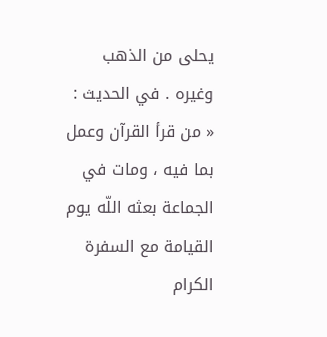يحلى من الذهب وغيره . في الحديث : « من قرأ القرآن وعمل بما فيه ، ومات في الجماعة بعثه اللّه يوم القيامة مع السفرة الكرام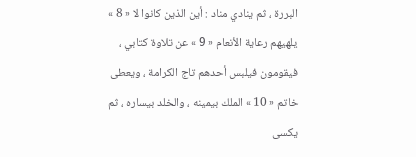البررة ، ثم ينادي مناد : أين الذين كانوا لا « 8 » يلهيهم رعاية الأنعام « 9 » عن تلاوة كتابي ، فيقومون فيلبس أحدهم تاج الكرامة ، ويعطى خاتم « 10 » الملك بيمينه ، والخلد بيساره ، ثم يكسى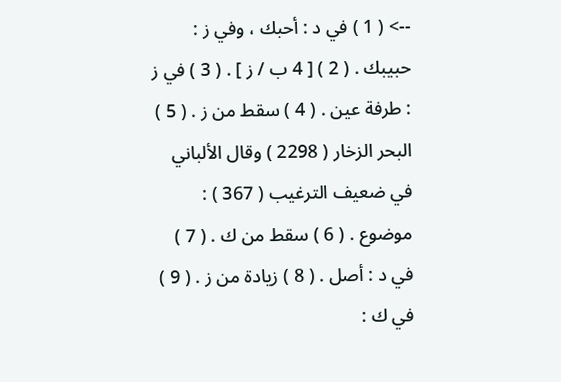--> ( 1 ) في د : أحبك ، وفي ز : حبيبك . ( 2 ) [ 4 ب / ز ] . ( 3 ) في ز : طرفة عين . ( 4 ) سقط من ز . ( 5 ) البحر الزخار ( 2298 ) وقال الألباني في ضعيف الترغيب ( 367 ) : موضوع . ( 6 ) سقط من ك . ( 7 ) في د : أصل . ( 8 ) زيادة من ز . ( 9 ) في ك :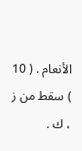الأنعام . ( 10 ) سقط من ز ، ك .